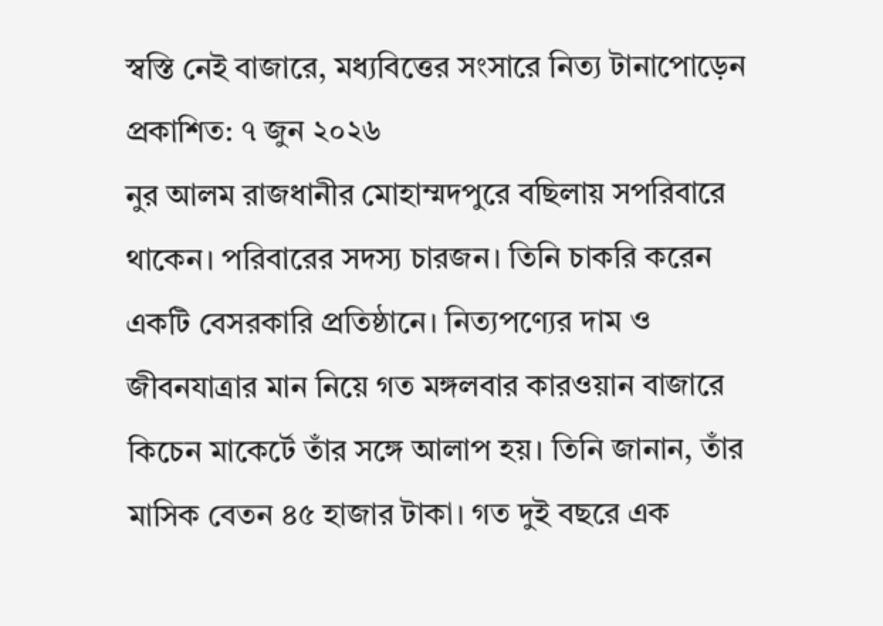স্বস্তি নেই বাজারে, মধ্যবিত্তের সংসারে নিত্য টানাপোড়েন
প্রকাশিত: ৭ জুন ২০২৬
নুর আলম রাজধানীর মোহাম্মদপুরে বছিলায় সপরিবারে থাকেন। পরিবারের সদস্য চারজন। তিনি চাকরি করেন একটি বেসরকারি প্রতিষ্ঠানে। নিত্যপণ্যের দাম ও জীবনযাত্রার মান নিয়ে গত মঙ্গলবার কারওয়ান বাজারে কিচেন মাকের্টে তাঁর সঙ্গে আলাপ হয়। তিনি জানান, তাঁর মাসিক বেতন ৪৫ হাজার টাকা। গত দুই বছরে এক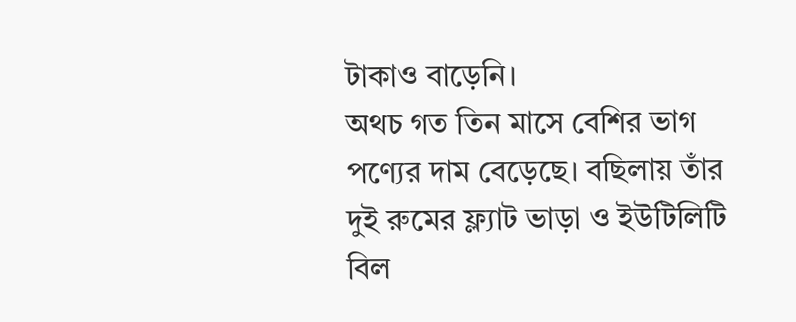টাকাও বাড়েনি।
অথচ গত তিন মাসে বেশির ভাগ পণ্যের দাম বেড়েছে। বছিলায় তাঁর দুই রুমের ফ্ল্যাট ভাড়া ও ইউটিলিটি বিল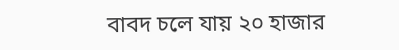বাবদ চলে যায় ২০ হাজার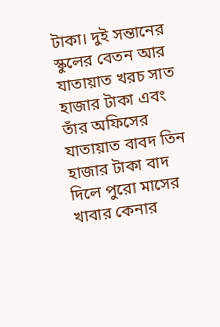টাকা। দুই সন্তানের স্কুলের বেতন আর যাতায়াত খরচ সাত হাজার টাকা এবং তাঁর অফিসের যাতায়াত বাবদ তিন হাজার টাকা বাদ দিলে পুরো মাসের খাবার কেনার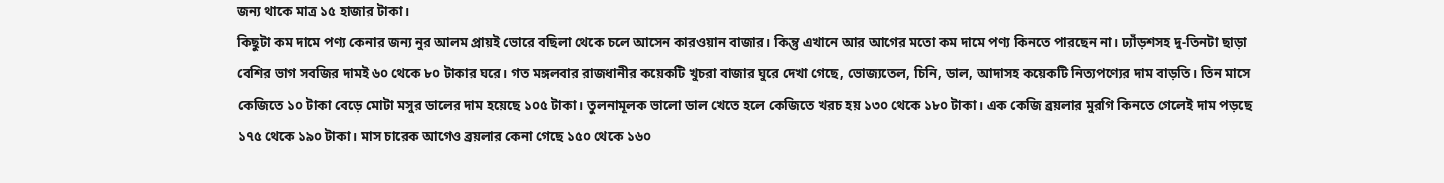জন্য থাকে মাত্র ১৫ হাজার টাকা।
কিছুটা কম দামে পণ্য কেনার জন্য নুর আলম প্রায়ই ভোরে বছিলা থেকে চলে আসেন কারওয়ান বাজার। কিন্তু এখানে আর আগের মতো কম দামে পণ্য কিনতে পারছেন না। ঢ্যাঁড়শসহ দু-তিনটা ছাড়া বেশির ভাগ সবজির দামই ৬০ থেকে ৮০ টাকার ঘরে। গত মঙ্গলবার রাজধানীর কয়েকটি খুচরা বাজার ঘুরে দেখা গেছে, ভোজ্যতেল, চিনি, ডাল, আদাসহ কয়েকটি নিত্যপণ্যের দাম বাড়তি। তিন মাসে কেজিতে ১০ টাকা বেড়ে মোটা মসুর ডালের দাম হয়েছে ১০৫ টাকা। তুলনামূলক ভালো ডাল খেতে হলে কেজিতে খরচ হয় ১৩০ থেকে ১৮০ টাকা। এক কেজি ব্রয়লার মুরগি কিনতে গেলেই দাম পড়ছে ১৭৫ থেকে ১৯০ টাকা। মাস চারেক আগেও ব্রয়লার কেনা গেছে ১৫০ থেকে ১৬০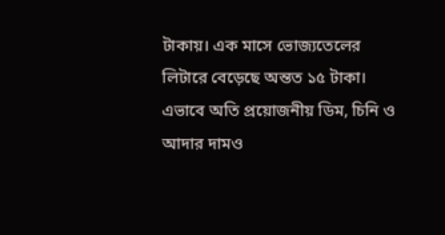টাকায়। এক মাসে ভোজ্যতেলের লিটারে বেড়েছে অন্তত ১৫ টাকা। এভাবে অতি প্রয়োজনীয় ডিম, চিনি ও আদার দামও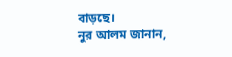বাড়ছে।
নুর আলম জানান,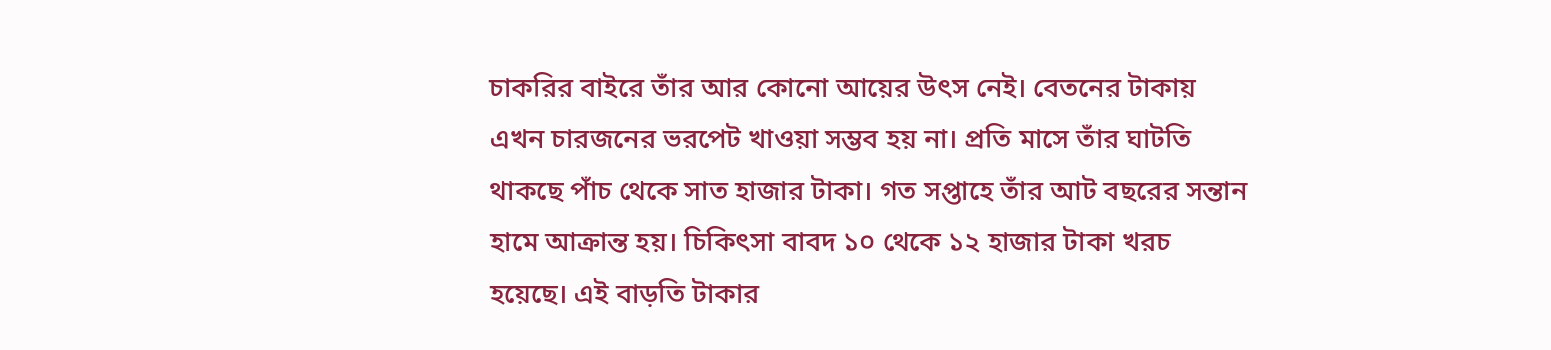চাকরির বাইরে তাঁর আর কোনো আয়ের উৎস নেই। বেতনের টাকায় এখন চারজনের ভরপেট খাওয়া সম্ভব হয় না। প্রতি মাসে তাঁর ঘাটতি থাকছে পাঁচ থেকে সাত হাজার টাকা। গত সপ্তাহে তাঁর আট বছরের সন্তান হামে আক্রান্ত হয়। চিকিৎসা বাবদ ১০ থেকে ১২ হাজার টাকা খরচ হয়েছে। এই বাড়তি টাকার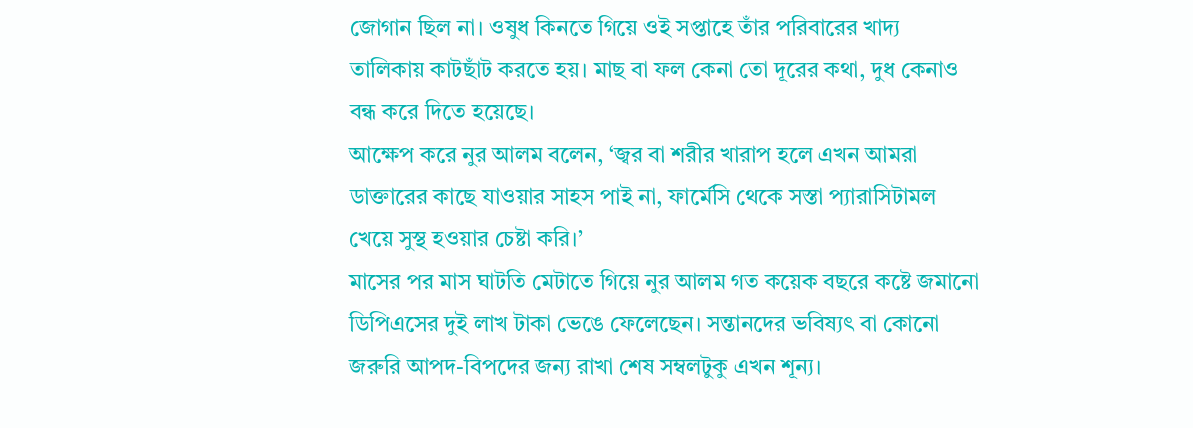জোগান ছিল না। ওষুধ কিনতে গিয়ে ওই সপ্তাহে তাঁর পরিবারের খাদ্য তালিকায় কাটছাঁট করতে হয়। মাছ বা ফল কেনা তো দূরের কথা, দুধ কেনাও বন্ধ করে দিতে হয়েছে।
আক্ষেপ করে নুর আলম বলেন, ‘জ্বর বা শরীর খারাপ হলে এখন আমরা ডাক্তারের কাছে যাওয়ার সাহস পাই না, ফার্মেসি থেকে সস্তা প্যারাসিটামল খেয়ে সুস্থ হওয়ার চেষ্টা করি।’
মাসের পর মাস ঘাটতি মেটাতে গিয়ে নুর আলম গত কয়েক বছরে কষ্টে জমানো ডিপিএসের দুই লাখ টাকা ভেঙে ফেলেছেন। সন্তানদের ভবিষ্যৎ বা কোনো জরুরি আপদ-বিপদের জন্য রাখা শেষ সম্বলটুকু এখন শূন্য।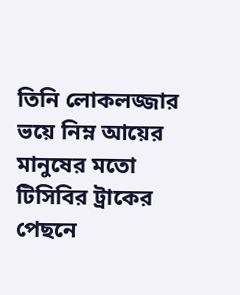তিনি লোকলজ্জার ভয়ে নিম্ন আয়ের মানুষের মতো টিসিবির ট্রাকের পেছনে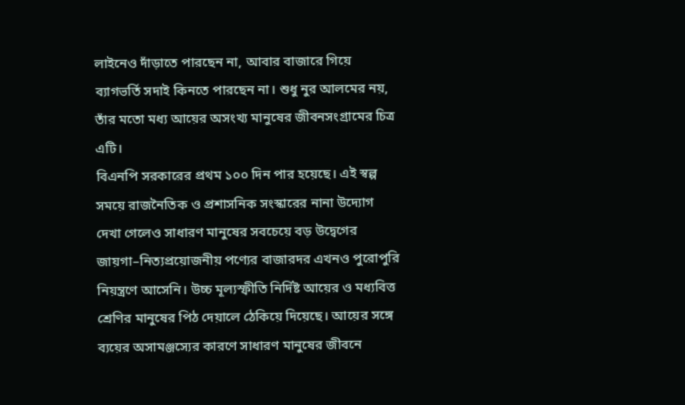লাইনেও দাঁড়াতে পারছেন না, আবার বাজারে গিয়ে ব্যাগভর্তি সদাই কিনতে পারছেন না। শুধু নুর আলমের নয়, তাঁর মতো মধ্য আয়ের অসংখ্য মানুষের জীবনসংগ্রামের চিত্র এটি।
বিএনপি সরকারের প্রথম ১০০ দিন পার হয়েছে। এই স্বল্প সময়ে রাজনৈতিক ও প্রশাসনিক সংস্কারের নানা উদ্যোগ দেখা গেলেও সাধারণ মানুষের সবচেয়ে বড় উদ্বেগের জায়গা–নিত্যপ্রয়োজনীয় পণ্যের বাজারদর এখনও পুরোপুরি নিয়ন্ত্রণে আসেনি। উচ্চ মূল্যস্ফীতি নির্দিষ্ট আয়ের ও মধ্যবিত্ত শ্রেণির মানুষের পিঠ দেয়ালে ঠেকিয়ে দিয়েছে। আয়ের সঙ্গে ব্যয়ের অসামঞ্জস্যের কারণে সাধারণ মানুষের জীবনে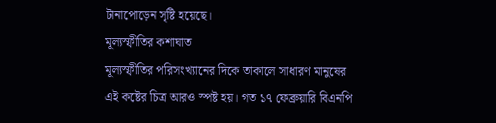টানাপোড়েন সৃষ্টি হয়েছে।
মূল্যস্ফীতির কশাঘাত
মূল্যস্ফীতির পরিসংখ্যানের দিকে তাকালে সাধারণ মানুষের এই কষ্টের চিত্র আরও স্পষ্ট হয়। গত ১৭ ফেব্রুয়ারি বিএনপি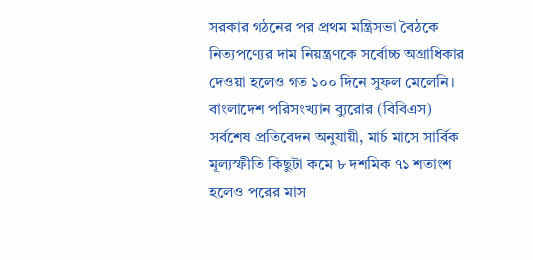সরকার গঠনের পর প্রথম মন্ত্রিসভা বৈঠকে নিত্যপণ্যের দাম নিয়ন্ত্রণকে সর্বোচ্চ অগ্রাধিকার দেওয়া হলেও গত ১০০ দিনে সুফল মেলেনি।
বাংলাদেশ পরিসংখ্যান ব্যুরোর (বিবিএস) সর্বশেষ প্রতিবেদন অনুযায়ী, মার্চ মাসে সার্বিক মূল্যস্ফীতি কিছুটা কমে ৮ দশমিক ৭১ শতাংশ হলেও পরের মাস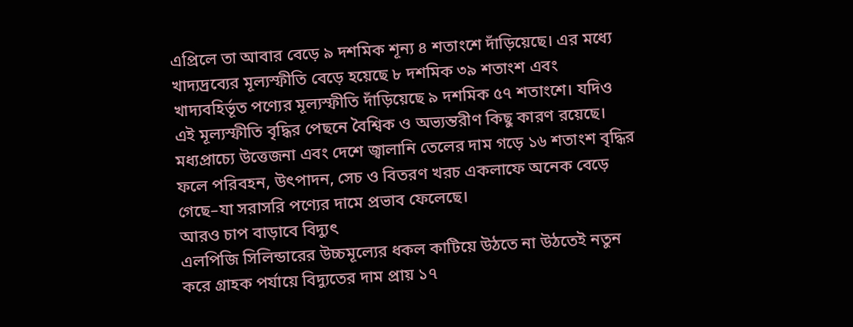এপ্রিলে তা আবার বেড়ে ৯ দশমিক শূন্য ৪ শতাংশে দাঁড়িয়েছে। এর মধ্যে খাদ্যদ্রব্যের মূল্যস্ফীতি বেড়ে হয়েছে ৮ দশমিক ৩৯ শতাংশ এবং খাদ্যবহির্ভূত পণ্যের মূল্যস্ফীতি দাঁড়িয়েছে ৯ দশমিক ৫৭ শতাংশে। যদিও এই মূল্যস্ফীতি বৃদ্ধির পেছনে বৈশ্বিক ও অভ্যন্তরীণ কিছু কারণ রয়েছে। মধ্যপ্রাচ্যে উত্তেজনা এবং দেশে জ্বালানি তেলের দাম গড়ে ১৬ শতাংশ বৃদ্ধির ফলে পরিবহন, উৎপাদন, সেচ ও বিতরণ খরচ একলাফে অনেক বেড়ে গেছে–যা সরাসরি পণ্যের দামে প্রভাব ফেলেছে।
আরও চাপ বাড়াবে বিদ্যুৎ
এলপিজি সিলিন্ডারের উচ্চমূল্যের ধকল কাটিয়ে উঠতে না উঠতেই নতুন করে গ্রাহক পর্যায়ে বিদ্যুতের দাম প্রায় ১৭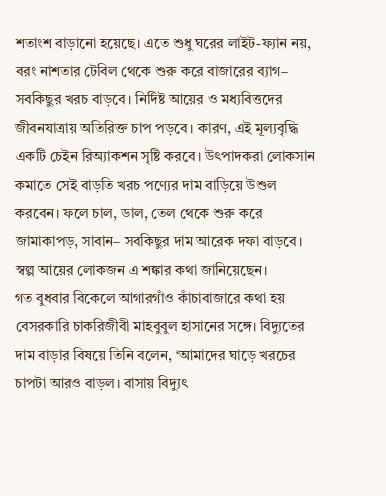শতাংশ বাড়ানো হয়েছে। এতে শুধু ঘরের লাইট-ফ্যান নয়, বরং নাশতার টেবিল থেকে শুরু করে বাজারের ব্যাগ– সবকিছুর খরচ বাড়বে। নির্দিষ্ট আয়ের ও মধ্যবিত্তদের জীবনযাত্রায় অতিরিক্ত চাপ পড়বে। কারণ, এই মূল্যবৃদ্ধি একটি চেইন রিঅ্যাকশন সৃষ্টি করবে। উৎপাদকরা লোকসান কমাতে সেই বাড়তি খরচ পণ্যের দাম বাড়িয়ে উশুল করবেন। ফলে চাল, ডাল, তেল থেকে শুরু করে জামাকাপড়, সাবান– সবকিছুর দাম আরেক দফা বাড়বে। স্বল্প আয়ের লোকজন এ শঙ্কার কথা জানিয়েছেন।
গত বুধবার বিকেলে আগারগাঁও কাঁচাবাজারে কথা হয় বেসরকারি চাকরিজীবী মাহবুবুল হাসানের সঙ্গে। বিদ্যুতের দাম বাড়ার বিষয়ে তিনি বলেন, ‘আমাদের ঘাড়ে খরচের চাপটা আরও বাড়ল। বাসায় বিদ্যুৎ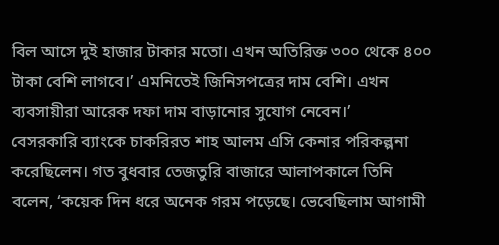বিল আসে দুই হাজার টাকার মতো। এখন অতিরিক্ত ৩০০ থেকে ৪০০ টাকা বেশি লাগবে।’ এমনিতেই জিনিসপত্রের দাম বেশি। এখন ব্যবসায়ীরা আরেক দফা দাম বাড়ানোর সুযোগ নেবেন।’
বেসরকারি ব্যাংকে চাকরিরত শাহ আলম এসি কেনার পরিকল্পনা করেছিলেন। গত বুধবার তেজতুরি বাজারে আলাপকালে তিনি বলেন, ‘কয়েক দিন ধরে অনেক গরম পড়েছে। ভেবেছিলাম আগামী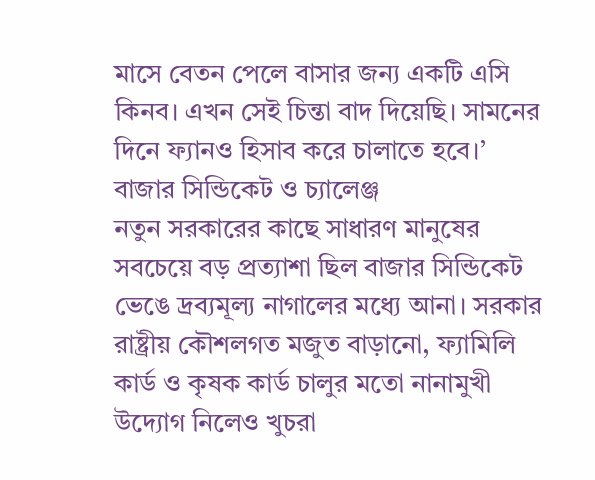মাসে বেতন পেলে বাসার জন্য একটি এসি কিনব। এখন সেই চিন্তা বাদ দিয়েছি। সামনের দিনে ফ্যানও হিসাব করে চালাতে হবে।’
বাজার সিন্ডিকেট ও চ্যালেঞ্জ
নতুন সরকারের কাছে সাধারণ মানুষের সবচেয়ে বড় প্রত্যাশা ছিল বাজার সিন্ডিকেট ভেঙে দ্রব্যমূল্য নাগালের মধ্যে আনা। সরকার রাষ্ট্রীয় কৌশলগত মজুত বাড়ানো, ফ্যামিলি কার্ড ও কৃষক কার্ড চালুর মতো নানামুখী উদ্যোগ নিলেও খুচরা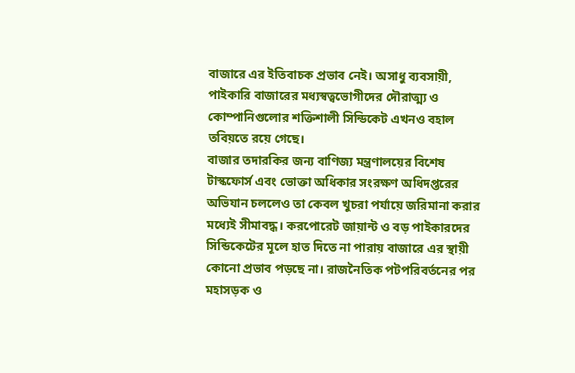বাজারে এর ইতিবাচক প্রভাব নেই। অসাধু ব্যবসায়ী, পাইকারি বাজারের মধ্যস্বত্বভোগীদের দৌরাত্ম্য ও কোম্পানিগুলোর শক্তিশালী সিন্ডিকেট এখনও বহাল তবিয়তে রয়ে গেছে।
বাজার তদারকির জন্য বাণিজ্য মন্ত্রণালয়ের বিশেষ টাস্কফোর্স এবং ভোক্তা অধিকার সংরক্ষণ অধিদপ্তরের অভিযান চললেও তা কেবল খুচরা পর্যায়ে জরিমানা করার মধ্যেই সীমাবদ্ধ। করপোরেট জায়ান্ট ও বড় পাইকারদের সিন্ডিকেটের মূলে হাত দিতে না পারায় বাজারে এর স্থায়ী কোনো প্রভাব পড়ছে না। রাজনৈতিক পটপরিবর্তনের পর মহাসড়ক ও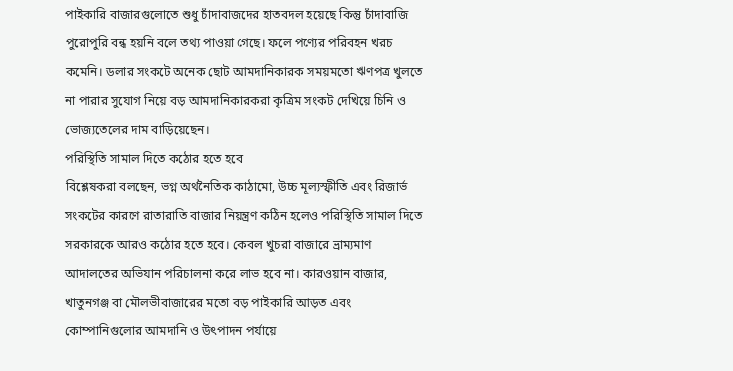পাইকারি বাজারগুলোতে শুধু চাঁদাবাজদের হাতবদল হয়েছে কিন্তু চাঁদাবাজি পুরোপুরি বন্ধ হয়নি বলে তথ্য পাওয়া গেছে। ফলে পণ্যের পরিবহন খরচ কমেনি। ডলার সংকটে অনেক ছোট আমদানিকারক সময়মতো ঋণপত্র খুলতে না পারার সুযোগ নিয়ে বড় আমদানিকারকরা কৃত্রিম সংকট দেখিয়ে চিনি ও ভোজ্যতেলের দাম বাড়িয়েছেন।
পরিস্থিতি সামাল দিতে কঠোর হতে হবে
বিশ্লেষকরা বলছেন, ভগ্ন অর্থনৈতিক কাঠামো, উচ্চ মূল্যস্ফীতি এবং রিজার্ভ সংকটের কারণে রাতারাতি বাজার নিয়ন্ত্রণ কঠিন হলেও পরিস্থিতি সামাল দিতে সরকারকে আরও কঠোর হতে হবে। কেবল খুচরা বাজারে ভ্রাম্যমাণ আদালতের অভিযান পরিচালনা করে লাভ হবে না। কারওয়ান বাজার, খাতুনগঞ্জ বা মৌলভীবাজারের মতো বড় পাইকারি আড়ত এবং কোম্পানিগুলোর আমদানি ও উৎপাদন পর্যায়ে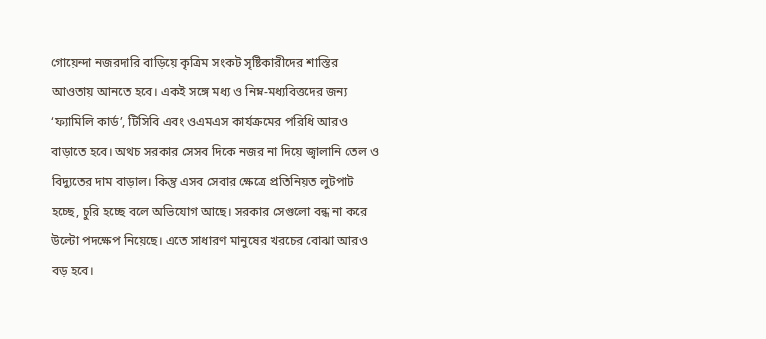গোয়েন্দা নজরদারি বাড়িয়ে কৃত্রিম সংকট সৃষ্টিকারীদের শাস্তির আওতায় আনতে হবে। একই সঙ্গে মধ্য ও নিম্ন-মধ্যবিত্তদের জন্য ‘ফ্যামিলি কার্ড’, টিসিবি এবং ওএমএস কার্যক্রমের পরিধি আরও বাড়াতে হবে। অথচ সরকার সেসব দিকে নজর না দিয়ে জ্বালানি তেল ও বিদ্যুতের দাম বাড়াল। কিন্তু এসব সেবার ক্ষেত্রে প্রতিনিয়ত লুটপাট হচ্ছে, চুরি হচ্ছে বলে অভিযোগ আছে। সরকার সেগুলো বন্ধ না করে উল্টো পদক্ষেপ নিয়েছে। এতে সাধারণ মানুষের খরচের বোঝা আরও বড় হবে।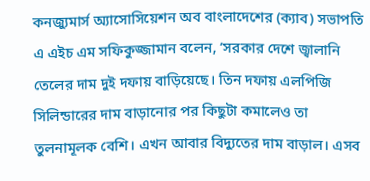কনজ্যুমার্স অ্যাসোসিয়েশন অব বাংলাদেশের (ক্যাব) সভাপতি এ এইচ এম সফিকুজ্জামান বলেন, ‘সরকার দেশে জ্বালানি তেলের দাম দুই দফায় বাড়িয়েছে। তিন দফায় এলপিজি সিলিন্ডারের দাম বাড়ানোর পর কিছুটা কমালেও তা তুলনামূলক বেশি। এখন আবার বিদ্যুতের দাম বাড়াল। এসব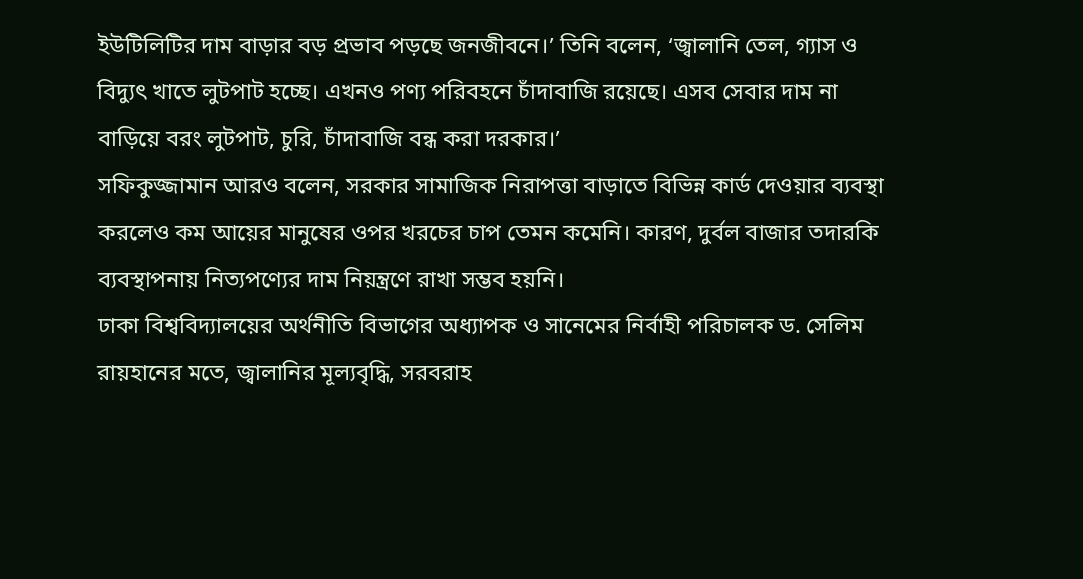ইউটিলিটির দাম বাড়ার বড় প্রভাব পড়ছে জনজীবনে।’ তিনি বলেন, ‘জ্বালানি তেল, গ্যাস ও বিদ্যুৎ খাতে লুটপাট হচ্ছে। এখনও পণ্য পরিবহনে চাঁদাবাজি রয়েছে। এসব সেবার দাম না বাড়িয়ে বরং লুটপাট, চুরি, চাঁদাবাজি বন্ধ করা দরকার।’
সফিকুজ্জামান আরও বলেন, সরকার সামাজিক নিরাপত্তা বাড়াতে বিভিন্ন কার্ড দেওয়ার ব্যবস্থা করলেও কম আয়ের মানুষের ওপর খরচের চাপ তেমন কমেনি। কারণ, দুর্বল বাজার তদারকি ব্যবস্থাপনায় নিত্যপণ্যের দাম নিয়ন্ত্রণে রাখা সম্ভব হয়নি।
ঢাকা বিশ্ববিদ্যালয়ের অর্থনীতি বিভাগের অধ্যাপক ও সানেমের নির্বাহী পরিচালক ড. সেলিম রায়হানের মতে, জ্বালানির মূল্যবৃদ্ধি, সরবরাহ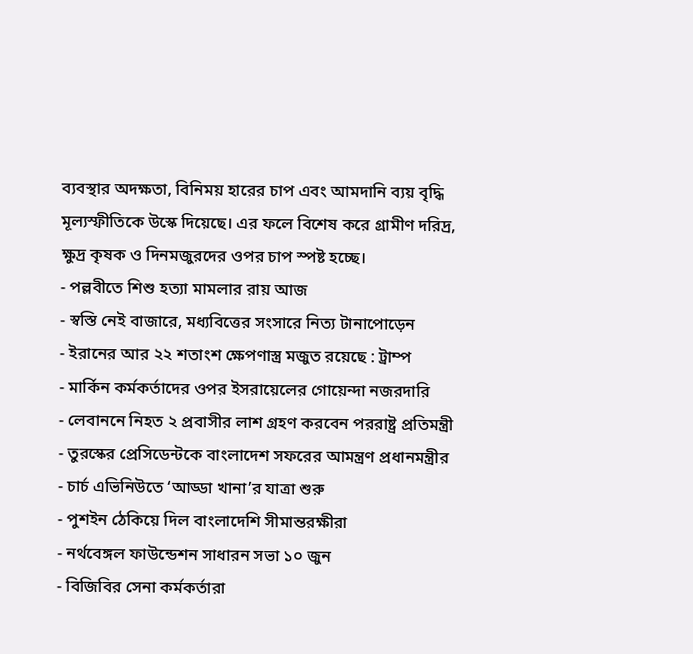ব্যবস্থার অদক্ষতা, বিনিময় হারের চাপ এবং আমদানি ব্যয় বৃদ্ধি মূল্যস্ফীতিকে উস্কে দিয়েছে। এর ফলে বিশেষ করে গ্রামীণ দরিদ্র, ক্ষুদ্র কৃষক ও দিনমজুরদের ওপর চাপ স্পষ্ট হচ্ছে।
- পল্লবীতে শিশু হত্যা মামলার রায় আজ
- স্বস্তি নেই বাজারে, মধ্যবিত্তের সংসারে নিত্য টানাপোড়েন
- ইরানের আর ২২ শতাংশ ক্ষেপণাস্ত্র মজুত রয়েছে : ট্রাম্প
- মার্কিন কর্মকর্তাদের ওপর ইসরায়েলের গোয়েন্দা নজরদারি
- লেবাননে নিহত ২ প্রবাসীর লাশ গ্রহণ করবেন পররাষ্ট্র প্রতিমন্ত্রী
- তুরস্কের প্রেসিডেন্টকে বাংলাদেশ সফরের আমন্ত্রণ প্রধানমন্ত্রীর
- চার্চ এভিনিউতে ‘আড্ডা খানা’র যাত্রা শুরু
- পুশইন ঠেকিয়ে দিল বাংলাদেশি সীমান্তরক্ষীরা
- নর্থবেঙ্গল ফাউন্ডেশন সাধারন সভা ১০ জুন
- বিজিবির সেনা কর্মকর্তারা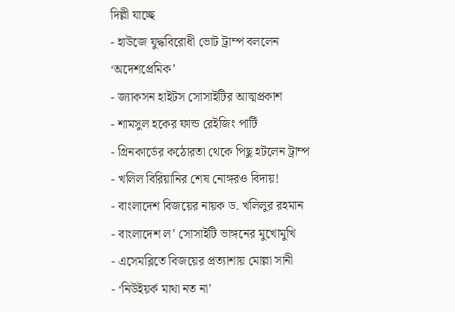দিল্লী যাচ্ছে
- হাউজে যুদ্ধবিরোধী ভোট ট্রাম্প বললেন ‘অদেশপ্রেমিক’
- জ্যাকসন হাইটস সোসাইটির আত্মপ্রকাশ
- শামসুল হকের ফান্ড রেইজিং পার্টি
- গ্রিনকার্ডের কঠোরতা থেকে পিছু হটলেন ট্রাম্প
- খলিল বিরিয়ানির শেষ নোঙ্গরও বিদায়!
- বাংলাদেশ বিজয়ের নায়ক ড. খলিলুর রহমান
- বাংলাদেশ ল’ সোসাইটি ভাঙ্গনের মুখোমুখি
- এসেমব্লিতে বিজয়ের প্রত্যাশায় মোল্লা সানী
- ‘নিউইয়র্ক মাথা নত না’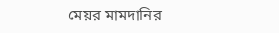মেয়র মামদানির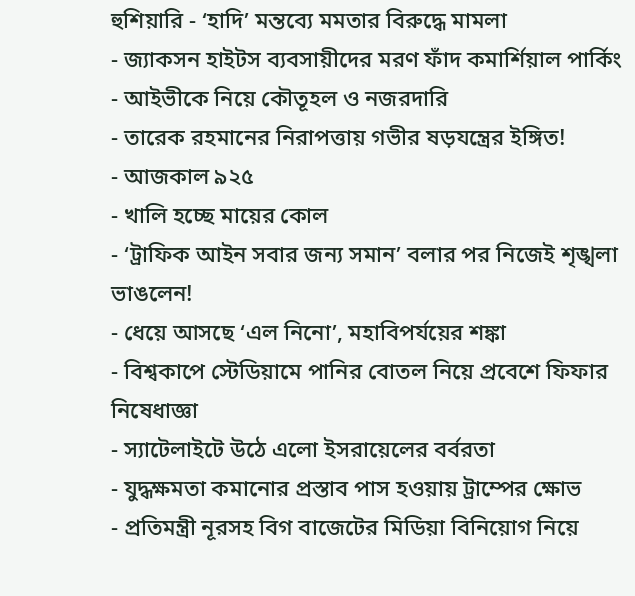হুশিয়ারি - ‘হাদি’ মন্তব্যে মমতার বিরুদ্ধে মামলা
- জ্যাকসন হাইটস ব্যবসায়ীদের মরণ ফাঁদ কমার্শিয়াল পার্কিং
- আইভীকে নিয়ে কৌতূহল ও নজরদারি
- তারেক রহমানের নিরাপত্তায় গভীর ষড়যন্ত্রের ইঙ্গিত!
- আজকাল ৯২৫
- খালি হচ্ছে মায়ের কোল
- ‘ট্রাফিক আইন সবার জন্য সমান’ বলার পর নিজেই শৃঙ্খলা ভাঙলেন!
- ধেয়ে আসছে ‘এল নিনো’, মহাবিপর্যয়ের শঙ্কা
- বিশ্বকাপে স্টেডিয়ামে পানির বোতল নিয়ে প্রবেশে ফিফার নিষেধাজ্ঞা
- স্যাটেলাইটে উঠে এলো ইসরায়েলের বর্বরতা
- যুদ্ধক্ষমতা কমানোর প্রস্তাব পাস হওয়ায় ট্রাম্পের ক্ষোভ
- প্রতিমন্ত্রী নূরসহ বিগ বাজেটের মিডিয়া বিনিয়োগ নিয়ে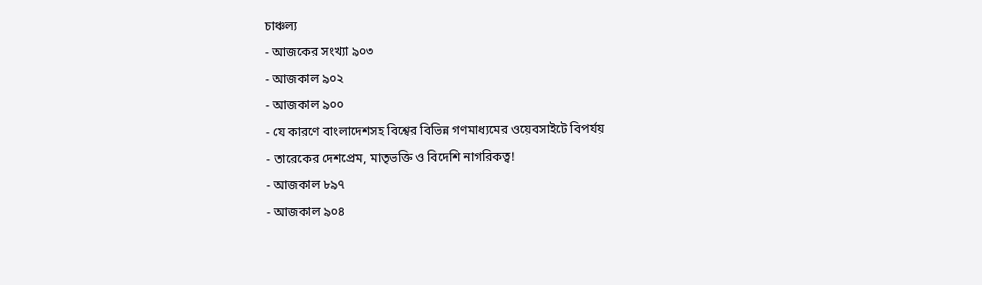চাঞ্চল্য
- আজকের সংখ্যা ৯০৩
- আজকাল ৯০২
- আজকাল ৯০০
- যে কারণে বাংলাদেশসহ বিশ্বের বিভিন্ন গণমাধ্যমের ওয়েবসাইটে বিপর্যয়
- তারেকের দেশপ্রেম, মাতৃভক্তি ও বিদেশি নাগরিকত্ব!
- আজকাল ৮৯৭
- আজকাল ৯০৪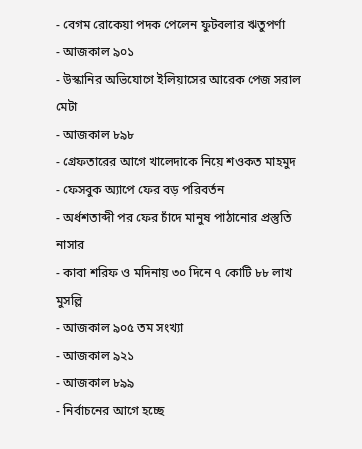- বেগম রোকেয়া পদক পেলেন ফুটবলার ঋতুপর্ণা
- আজকাল ৯০১
- উস্কানির অভিযোগে ইলিয়াসের আরেক পেজ সরাল মেটা
- আজকাল ৮৯৮
- গ্রেফতারের আগে খালেদাকে নিয়ে শওকত মাহমুদ
- ফেসবুক অ্যাপে ফের বড় পরিবর্তন
- অর্ধশতাব্দী পর ফের চাঁদে মানুষ পাঠানোর প্রস্তুতি নাসার
- কাবা শরিফ ও মদিনায় ৩০ দিনে ৭ কোটি ৮৮ লাখ মুসল্লি
- আজকাল ৯০৫ তম সংখ্যা
- আজকাল ৯২১
- আজকাল ৮৯৯
- নির্বাচনের আগে হচ্ছে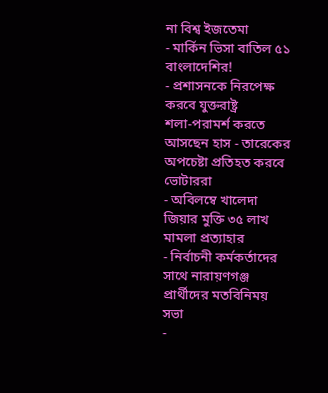না বিশ্ব ইজতেমা
- মার্কিন ভিসা বাতিল ৫১ বাংলাদেশির!
- প্রশাসনকে নিরপেক্ষ করবে যুক্তরাষ্ট্র
শলা-পরামর্শ করতে আসছেন হাস - তারেকের অপচেষ্টা প্রতিহত করবে ভোটাররা
- অবিলম্বে খালেদা জিয়ার মুক্তি ৩৫ লাখ মামলা প্রত্যাহার
- নির্বাচনী কর্মকর্তাদের সাথে নারায়ণগঞ্জ প্রার্থীদের মতবিনিময় সভা
-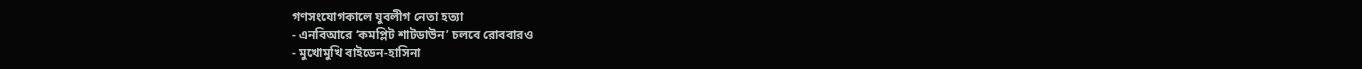গণসংযোগকালে যুবলীগ নেতা হত্যা
- এনবিআরে ‘কমপ্লিট শাটডাউন’ চলবে রোববারও
- মুখোমুখি বাইডেন-হাসিনা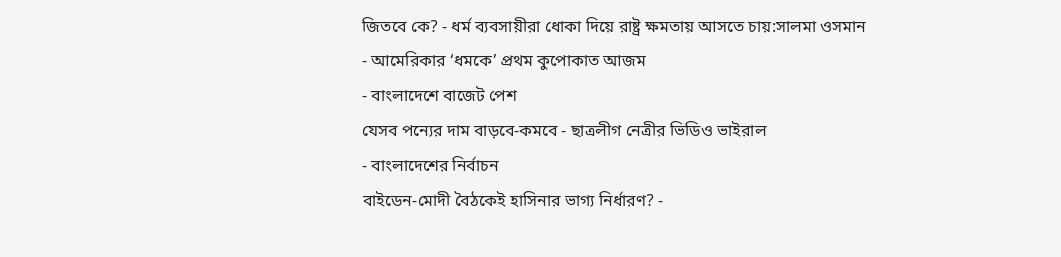জিতবে কে? - ধর্ম ব্যবসায়ীরা ধোকা দিয়ে রাষ্ট্র ক্ষমতায় আসতে চায়:সালমা ওসমান
- আমেরিকার ‘ধমকে’ প্রথম কুপোকাত আজম
- বাংলাদেশে বাজেট পেশ
যেসব পন্যের দাম বাড়বে-কমবে - ছাত্রলীগ নেত্রীর ভিডিও ভাইরাল
- বাংলাদেশের নির্বাচন
বাইডেন-মোদী বৈঠকেই হাসিনার ভাগ্য নির্ধারণ? -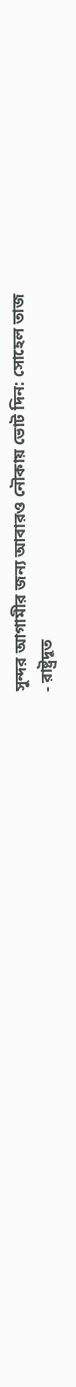সুন্দর আগামীর জন্য আবারও নৌকায় ভোট দিন: সোহেল তাজ
- রাষ্ট্রদূত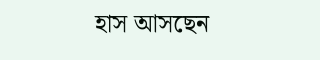হাস আসছেন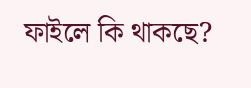ফাইলে কি থাকছে?